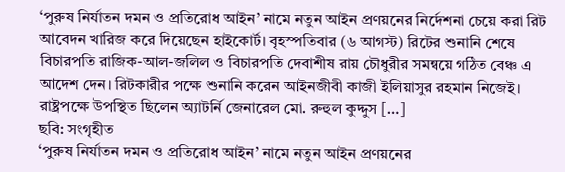‘পুরুষ নির্যাতন দমন ও প্রতিরোধ আইন’ নামে নতুন আইন প্রণয়নের নির্দেশনা চেয়ে করা রিট আবেদন খারিজ করে দিয়েছেন হাইকোর্ট। বৃহস্পতিবার (৬ আগস্ট) রিটের শুনানি শেষে বিচারপতি রাজিক-আল-জলিল ও বিচারপতি দেবাশীষ রায় চৌধুরীর সমন্বয়ে গঠিত বেঞ্চ এ আদেশ দেন। রিটকারীর পক্ষে শুনানি করেন আইনজীবী কাজী ইলিয়াসুর রহমান নিজেই। রাষ্ট্রপক্ষে উপস্থিত ছিলেন অ্যাটর্নি জেনারেল মো. রুহুল কুদ্দুস […]
ছবি: সংগৃহীত
‘পুরুষ নির্যাতন দমন ও প্রতিরোধ আইন’ নামে নতুন আইন প্রণয়নের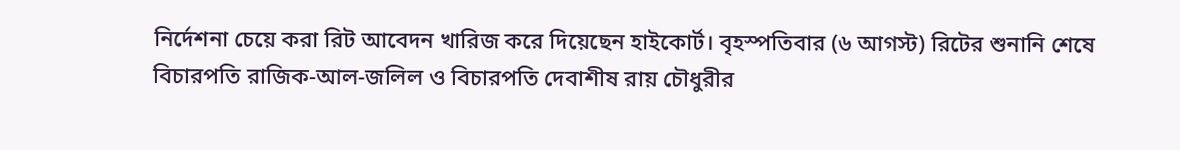নির্দেশনা চেয়ে করা রিট আবেদন খারিজ করে দিয়েছেন হাইকোর্ট। বৃহস্পতিবার (৬ আগস্ট) রিটের শুনানি শেষে বিচারপতি রাজিক-আল-জলিল ও বিচারপতি দেবাশীষ রায় চৌধুরীর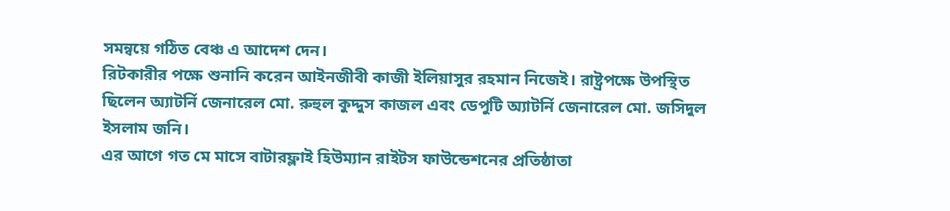সমন্বয়ে গঠিত বেঞ্চ এ আদেশ দেন।
রিটকারীর পক্ষে শুনানি করেন আইনজীবী কাজী ইলিয়াসুর রহমান নিজেই। রাষ্ট্রপক্ষে উপস্থিত ছিলেন অ্যাটর্নি জেনারেল মো. রুহুল কুদ্দুস কাজল এবং ডেপুটি অ্যাটর্নি জেনারেল মো. জসিদুল ইসলাম জনি।
এর আগে গত মে মাসে বাটারফ্লাই হিউম্যান রাইটস ফাউন্ডেশনের প্রতিষ্ঠাতা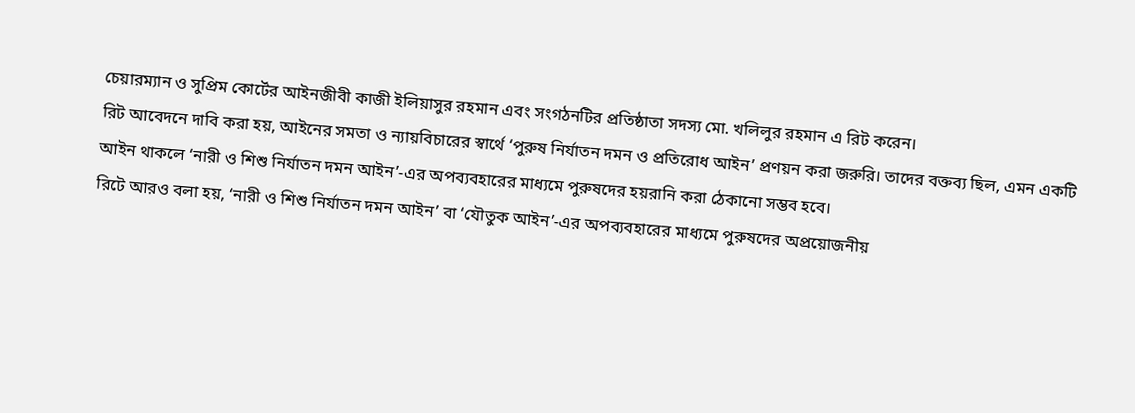চেয়ারম্যান ও সুপ্রিম কোর্টের আইনজীবী কাজী ইলিয়াসুর রহমান এবং সংগঠনটির প্রতিষ্ঠাতা সদস্য মো. খলিলুর রহমান এ রিট করেন।
রিট আবেদনে দাবি করা হয়, আইনের সমতা ও ন্যায়বিচারের স্বার্থে ‘পুরুষ নির্যাতন দমন ও প্রতিরোধ আইন’ প্রণয়ন করা জরুরি। তাদের বক্তব্য ছিল, এমন একটি আইন থাকলে ‘নারী ও শিশু নির্যাতন দমন আইন’-এর অপব্যবহারের মাধ্যমে পুরুষদের হয়রানি করা ঠেকানো সম্ভব হবে।
রিটে আরও বলা হয়, ‘নারী ও শিশু নির্যাতন দমন আইন’ বা ‘যৌতুক আইন’-এর অপব্যবহারের মাধ্যমে পুরুষদের অপ্রয়োজনীয়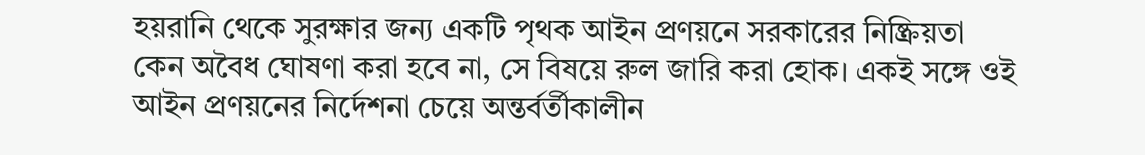হয়রানি থেকে সুরক্ষার জন্য একটি পৃথক আইন প্রণয়নে সরকারের নিষ্ক্রিয়তা কেন অবৈধ ঘোষণা করা হবে না, সে বিষয়ে রুল জারি করা হোক। একই সঙ্গে ওই আইন প্রণয়নের নির্দেশনা চেয়ে অন্তর্বর্তীকালীন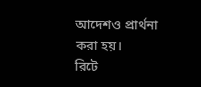আদেশও প্রার্থনা করা হয়।
রিটে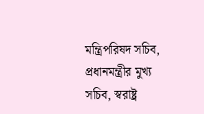মন্ত্রিপরিষদ সচিব, প্রধানমন্ত্রীর মুখ্য সচিব, স্বরাষ্ট্র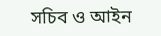সচিব ও আইন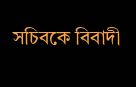সচিবকে বিবাদী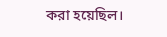করা হয়েছিল।